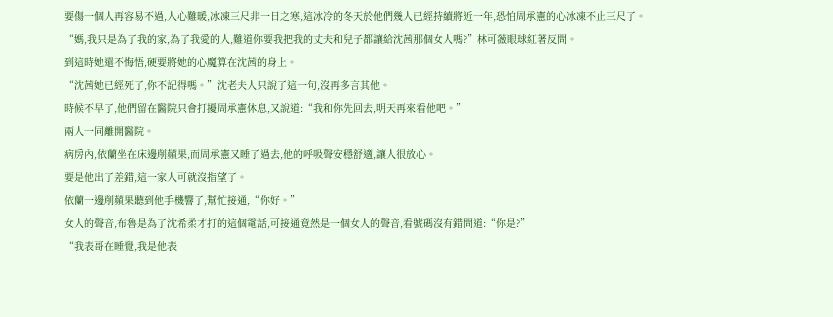要傷一個人再容易不過,人心難暖,冰凍三尺非一日之寒,這冰冷的冬天於他們幾人已經持續將近一年,恐怕周承憲的心冰凍不止三尺了。
“媽,我只是為了我的家,為了我愛的人,難道你要我把我的丈夫和兒子都讓給沈茜那個女人嗎?”林可薇眼球紅著反問。
到這時她還不悔悟,硬要將她的心魔算在沈茜的身上。
“沈茜她已經死了,你不記得嗎。”沈老夫人只說了這一句,沒再多言其他。
時候不早了,他們留在醫院只會打擾周承憲休息,又說道:“我和你先回去,明天再來看他吧。”
兩人一同離開醫院。
病房內,依蘭坐在床邊削蘋果,而周承憲又睡了過去,他的呼吸聲安穩舒適,讓人很放心。
要是他出了差錯,這一家人可就沒指望了。
依蘭一邊削蘋果聽到他手機響了,幫忙接通,“你好。”
女人的聲音,布魯是為了沈希柔才打的這個電話,可接通竟然是一個女人的聲音,看號碼沒有錯問道:“你是?”
“我表哥在睡覺,我是他表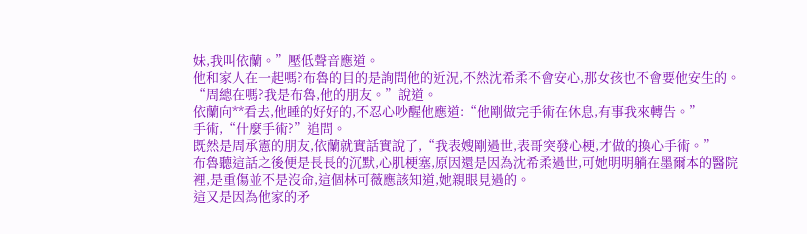妹,我叫依蘭。”壓低聲音應道。
他和家人在一起嗎?布魯的目的是詢問他的近況,不然沈希柔不會安心,那女孩也不會要他安生的。
“周總在嗎?我是布魯,他的朋友。”說道。
依蘭向**看去,他睡的好好的,不忍心吵醒他應道:“他剛做完手術在休息,有事我來轉告。”
手術,“什麼手術?”追問。
既然是周承憲的朋友,依蘭就實話實說了,“我表嫂剛過世,表哥突發心梗,才做的換心手術。”
布魯聽這話之後便是長長的沉默,心肌梗塞,原因還是因為沈希柔過世,可她明明躺在墨爾本的醫院裡,是重傷並不是沒命,這個林可薇應該知道,她親眼見過的。
這又是因為他家的矛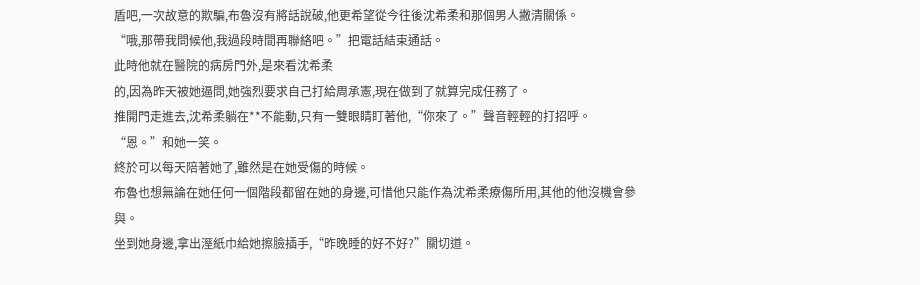盾吧,一次故意的欺騙,布魯沒有將話說破,他更希望從今往後沈希柔和那個男人撇清關係。
“哦,那帶我問候他,我過段時間再聯絡吧。”把電話結束通話。
此時他就在醫院的病房門外,是來看沈希柔
的,因為昨天被她逼問,她強烈要求自己打給周承憲,現在做到了就算完成任務了。
推開門走進去,沈希柔躺在**不能動,只有一雙眼睛盯著他,“你來了。”聲音輕輕的打招呼。
“恩。”和她一笑。
終於可以每天陪著她了,雖然是在她受傷的時候。
布魯也想無論在她任何一個階段都留在她的身邊,可惜他只能作為沈希柔療傷所用,其他的他沒機會參與。
坐到她身邊,拿出溼紙巾給她擦臉插手,“昨晚睡的好不好?”關切道。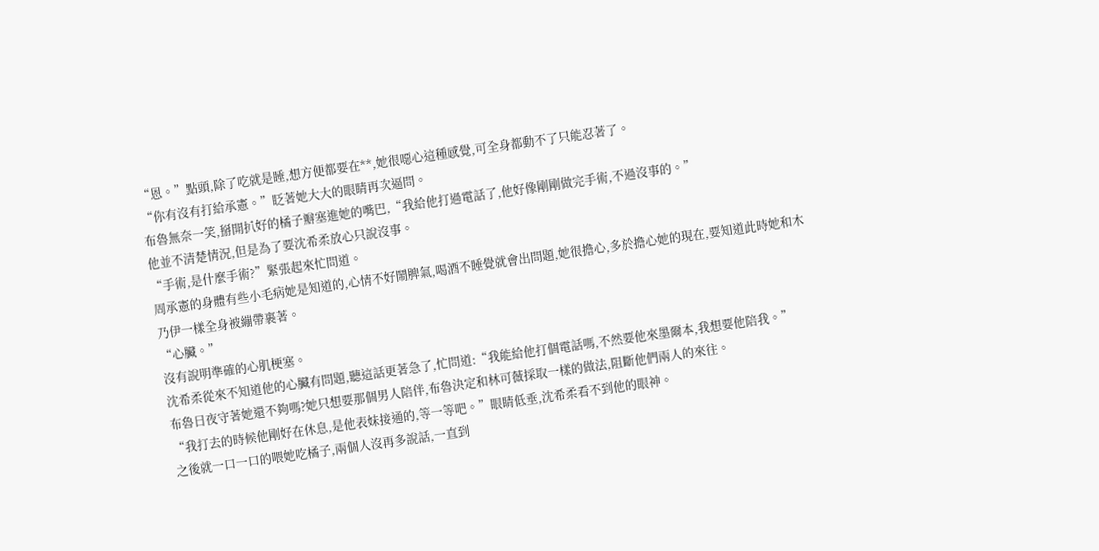“恩。”點頭,除了吃就是睡,想方便都要在**,她很噁心這種感覺,可全身都動不了只能忍著了。
“你有沒有打給承憲。”眨著她大大的眼睛再次逼問。
布魯無奈一笑,掰開扒好的橘子瓣塞進她的嘴巴,“我給他打過電話了,他好像剛剛做完手術,不過沒事的。”
他並不清楚情況,但是為了要沈希柔放心只說沒事。
“手術,是什麼手術?”緊張起來忙問道。
周承憲的身體有些小毛病她是知道的,心情不好鬧脾氣,喝酒不睡覺就會出問題,她很擔心,多於擔心她的現在,要知道此時她和木乃伊一樣全身被繃帶裹著。
“心臟。”
沒有說明準確的心肌梗塞。
沈希柔從來不知道他的心臟有問題,聽這話更著急了,忙問道:“我能給他打個電話嗎,不然要他來墨爾本,我想要他陪我。”
布魯日夜守著她還不夠嗎?她只想要那個男人陪伴,布魯決定和林可薇採取一樣的做法,阻斷他們兩人的來往。
“我打去的時候他剛好在休息,是他表妹接通的,等一等吧。”眼睛低垂,沈希柔看不到他的眼神。
之後就一口一口的喂她吃橘子,兩個人沒再多說話,一直到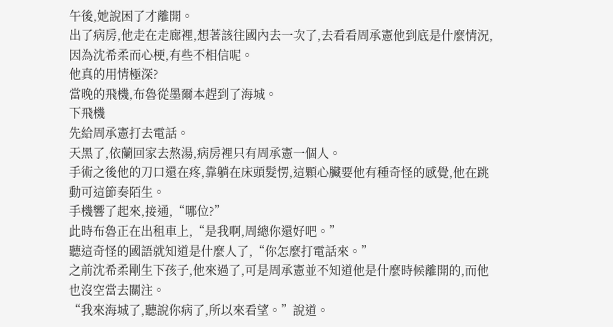午後,她說困了才離開。
出了病房,他走在走廊裡,想著該往國內去一次了,去看看周承憲他到底是什麼情況,因為沈希柔而心梗,有些不相信呢。
他真的用情極深?
當晚的飛機,布魯從墨爾本趕到了海城。
下飛機
先給周承憲打去電話。
天黑了,依蘭回家去熬湯,病房裡只有周承憲一個人。
手術之後他的刀口還在疼,靠躺在床頭髮愣,這顆心臟要他有種奇怪的感覺,他在跳動可這節奏陌生。
手機響了起來,接通,“哪位?”
此時布魯正在出租車上,“是我啊,周總你還好吧。”
聽這奇怪的國語就知道是什麼人了,“你怎麼打電話來。”
之前沈希柔剛生下孩子,他來過了,可是周承憲並不知道他是什麼時候離開的,而他也沒空當去關注。
“我來海城了,聽說你病了,所以來看望。”說道。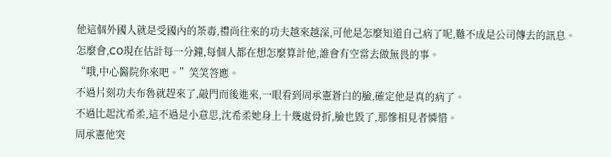他這個外國人就是受國內的荼毒,禮尚往來的功夫越來越深,可他是怎麼知道自己病了呢,難不成是公司傳去的訊息。
怎麼會,CO現在估計每一分鐘,每個人都在想怎麼算計他,誰會有空當去做無畏的事。
“哦,中心醫院你來吧。”笑笑答應。
不過片刻功夫布魯就趕來了,敲門而後進來,一眼看到周承憲蒼白的臉,確定他是真的病了。
不過比起沈希柔,這不過是小意思,沈希柔她身上十幾處骨折,臉也毀了,那慘相見者憐惜。
周承憲他突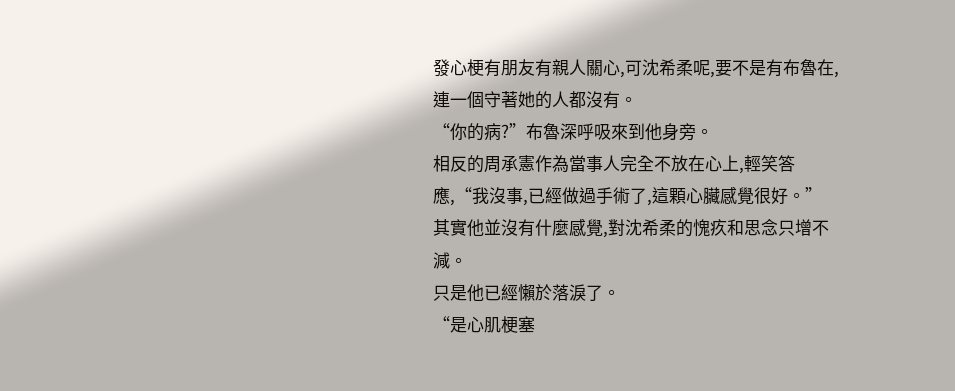發心梗有朋友有親人關心,可沈希柔呢,要不是有布魯在,連一個守著她的人都沒有。
“你的病?”布魯深呼吸來到他身旁。
相反的周承憲作為當事人完全不放在心上,輕笑答應,“我沒事,已經做過手術了,這顆心臟感覺很好。”
其實他並沒有什麼感覺,對沈希柔的愧疚和思念只增不減。
只是他已經懶於落淚了。
“是心肌梗塞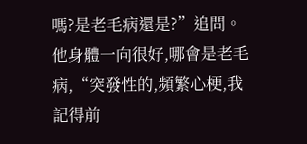嗎?是老毛病還是?”追問。
他身體一向很好,哪會是老毛病,“突發性的,頻繁心梗,我記得前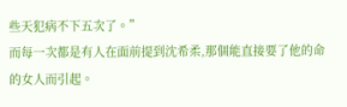些天犯病不下五次了。”
而每一次都是有人在面前提到沈希柔,那個能直接要了他的命的女人而引起。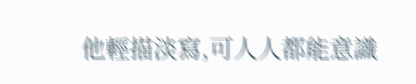他輕描淡寫,可人人都能意識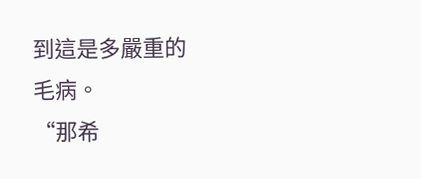到這是多嚴重的毛病。
“那希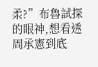柔?”布魯試探的眼神,想看透周承憲到底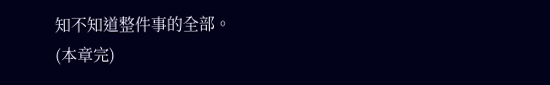知不知道整件事的全部。
(本章完)